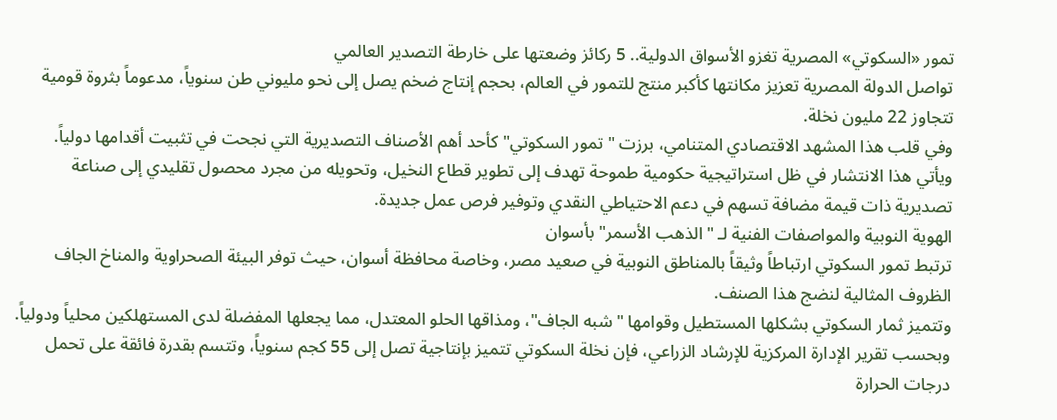تمور «السكوتي» المصرية تغزو الأسواق الدولية.. 5 ركائز وضعتها على خارطة التصدير العالمي
تواصل الدولة المصرية تعزيز مكانتها كأكبر منتج للتمور في العالم، بحجم إنتاج ضخم يصل إلى نحو مليوني طن سنوياً، مدعوماً بثروة قومية تتجاوز 22 مليون نخلة.
وفي قلب هذا المشهد الاقتصادي المتنامي، برزت "تمور السكوتي" كأحد أهم الأصناف التصديرية التي نجحت في تثبيت أقدامها دولياً.
ويأتي هذا الانتشار في ظل استراتيجية حكومية طموحة تهدف إلى تطوير قطاع النخيل، وتحويله من مجرد محصول تقليدي إلى صناعة تصديرية ذات قيمة مضافة تسهم في دعم الاحتياطي النقدي وتوفير فرص عمل جديدة.
الهوية النوبية والمواصفات الفنية لـ "الذهب الأسمر" بأسوان
ترتبط تمور السكوتي ارتباطاً وثيقاً بالمناطق النوبية في صعيد مصر، وخاصة محافظة أسوان، حيث توفر البيئة الصحراوية والمناخ الجاف الظروف المثالية لنضج هذا الصنف.
وتتميز ثمار السكوتي بشكلها المستطيل وقوامها "شبه الجاف"، ومذاقها الحلو المعتدل، مما يجعلها المفضلة لدى المستهلكين محلياً ودولياً.
وبحسب تقرير الإدارة المركزية للإرشاد الزراعي، فإن نخلة السكوتي تتميز بإنتاجية تصل إلى 55 كجم سنوياً، وتتسم بقدرة فائقة على تحمل درجات الحرارة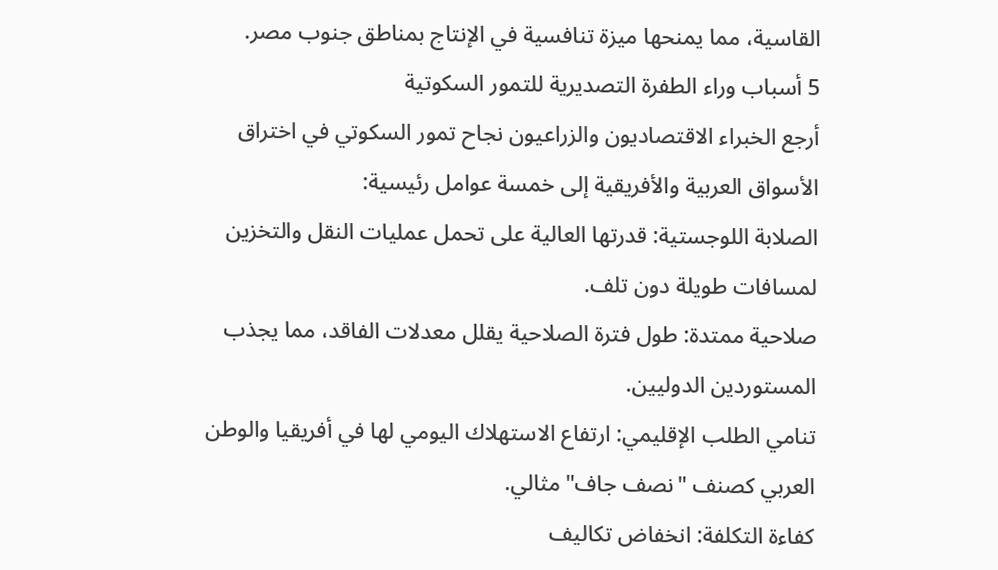القاسية، مما يمنحها ميزة تنافسية في الإنتاج بمناطق جنوب مصر.
5 أسباب وراء الطفرة التصديرية للتمور السكوتية
أرجع الخبراء الاقتصاديون والزراعيون نجاح تمور السكوتي في اختراق الأسواق العربية والأفريقية إلى خمسة عوامل رئيسية:
الصلابة اللوجستية: قدرتها العالية على تحمل عمليات النقل والتخزين لمسافات طويلة دون تلف.
صلاحية ممتدة: طول فترة الصلاحية يقلل معدلات الفاقد، مما يجذب المستوردين الدوليين.
تنامي الطلب الإقليمي: ارتفاع الاستهلاك اليومي لها في أفريقيا والوطن العربي كصنف "نصف جاف" مثالي.
كفاءة التكلفة: انخفاض تكاليف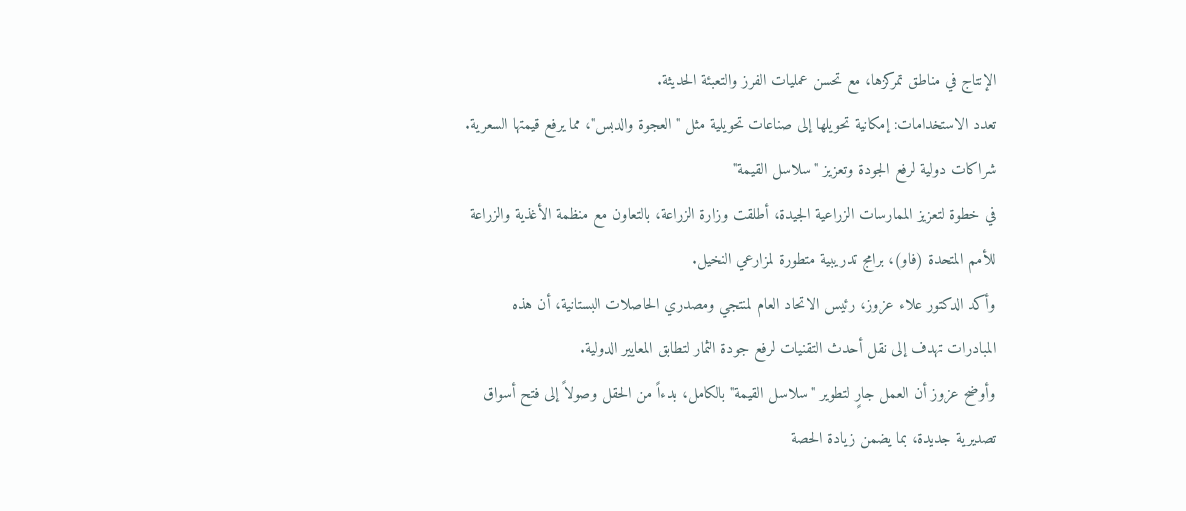الإنتاج في مناطق تمركزها، مع تحسن عمليات الفرز والتعبئة الحديثة.
تعدد الاستخدامات: إمكانية تحويلها إلى صناعات تحويلية مثل "العجوة والدبس"، مما يرفع قيمتها السعرية.
شراكات دولية لرفع الجودة وتعزيز "سلاسل القيمة"
في خطوة لتعزيز الممارسات الزراعية الجيدة، أطلقت وزارة الزراعة، بالتعاون مع منظمة الأغذية والزراعة للأمم المتحدة (فاو)، برامج تدريبية متطورة لمزارعي النخيل.
وأكد الدكتور علاء عزوز، رئيس الاتحاد العام لمنتجي ومصدري الحاصلات البستانية، أن هذه المبادرات تهدف إلى نقل أحدث التقنيات لرفع جودة الثمار لتطابق المعايير الدولية.
وأوضح عزوز أن العمل جارٍ لتطوير "سلاسل القيمة" بالكامل، بدءاً من الحقل وصولاً إلى فتح أسواق تصديرية جديدة، بما يضمن زيادة الحصة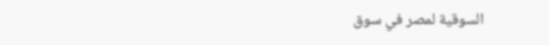السوقية لمصر في سوق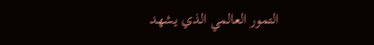التمور العالمي الذي يشهد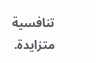تنافسية متزايدة.